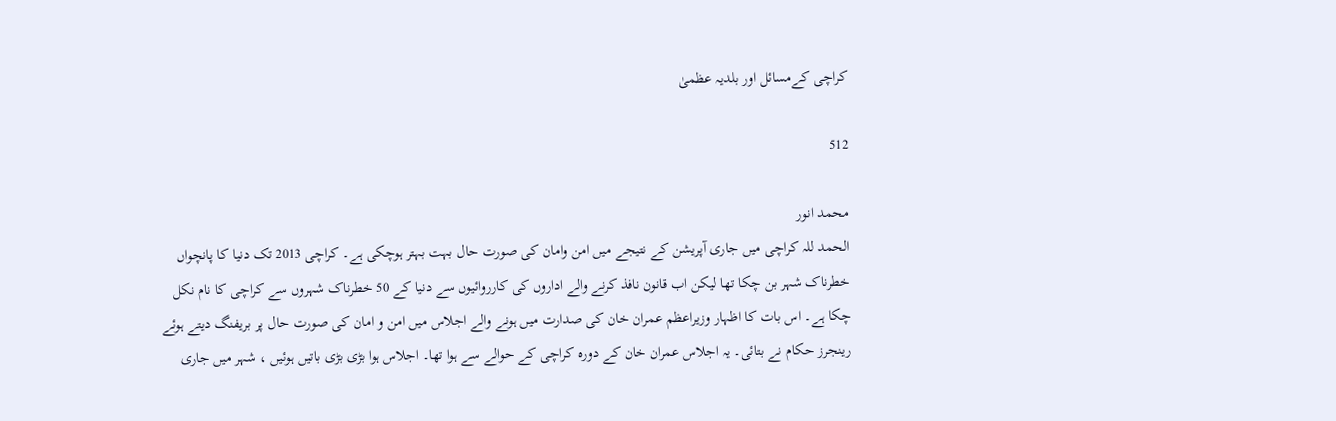کراچی کےمسائل اور بلدیہ عظمیٰ

512

محمد انور
الحمد للہ کراچی میں جاری آپریشن کے نتیجے میں امن وامان کی صورت حال بہت بہتر ہوچکی ہے۔ کراچی 2013 تک دنیا کا پانچواں خطرناک شہر بن چکا تھا لیکن اب قانون نافذ کرنے والے اداروں کی کارروائیوں سے دنیا کے 50 خطرناک شہروں سے کراچی کا نام نکل چکا ہے۔ اس بات کا اظہار وزیراعظم عمران خان کی صدارت میں ہونے والے اجلاس میں امن و امان کی صورت حال پر بریفنگ دیتے ہوئے رینجرز حکام نے بتائی۔ یہ اجلاس عمران خان کے دورہ کراچی کے حوالے سے ہوا تھا۔ اجلاس ہوا بڑی بڑی باتیں ہوئیں ، شہر میں جاری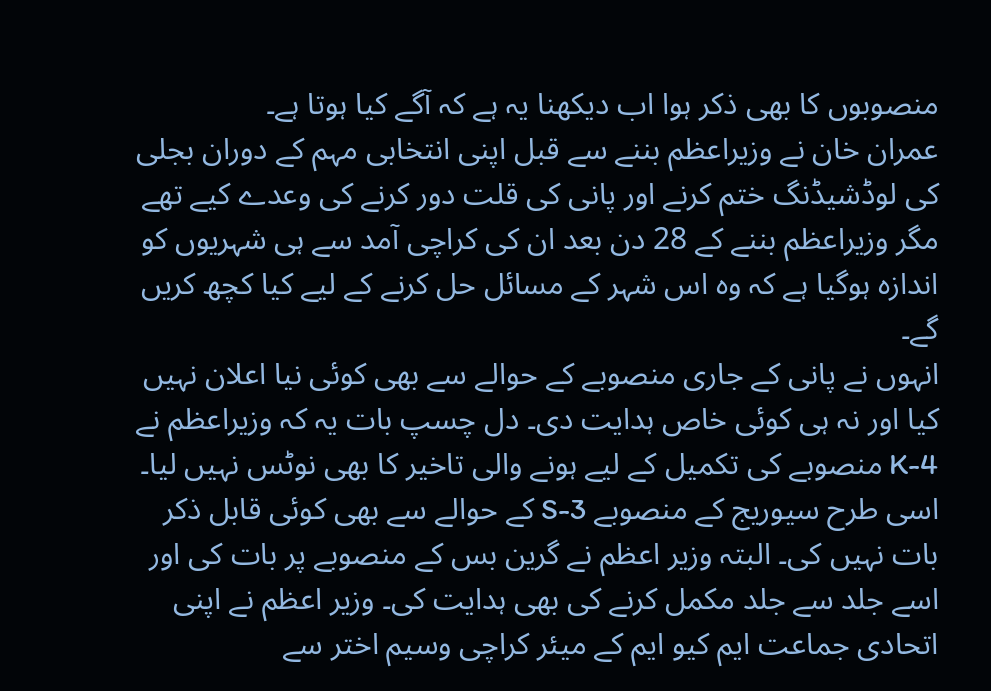منصوبوں کا بھی ذکر ہوا اب دیکھنا یہ ہے کہ آگے کیا ہوتا ہے۔
عمران خان نے وزیراعظم بننے سے قبل اپنی انتخابی مہم کے دوران بجلی کی لوڈشیڈنگ ختم کرنے اور پانی کی قلت دور کرنے کی وعدے کیے تھے مگر وزیراعظم بننے کے 28 دن بعد ان کی کراچی آمد سے ہی شہریوں کو اندازہ ہوگیا ہے کہ وہ اس شہر کے مسائل حل کرنے کے لیے کیا کچھ کریں گے۔
انہوں نے پانی کے جاری منصوبے کے حوالے سے بھی کوئی نیا اعلان نہیں کیا اور نہ ہی کوئی خاص ہدایت دی۔ دل چسپ بات یہ کہ وزیراعظم نے K-4 منصوبے کی تکمیل کے لیے ہونے والی تاخیر کا بھی نوٹس نہیں لیا۔ اسی طرح سیوریج کے منصوبے S-3 کے حوالے سے بھی کوئی قابل ذکر بات نہیں کی۔ البتہ وزیر اعظم نے گرین بس کے منصوبے پر بات کی اور اسے جلد سے جلد مکمل کرنے کی بھی ہدایت کی۔ وزیر اعظم نے اپنی اتحادی جماعت ایم کیو ایم کے میئر کراچی وسیم اختر سے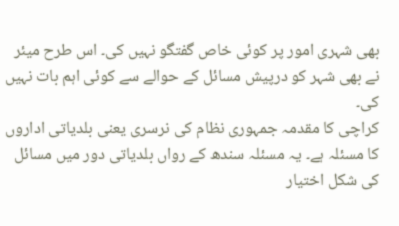بھی شہری امور پر کوئی خاص گفتگو نہیں کی۔ اس طرح میئر نے بھی شہر کو درپیش مسائل کے حوالے سے کوئی اہم بات نہیں کی۔
کراچی کا مقدمہ جمہوری نظام کی نرسری یعنی بلدیاتی اداروں کا مسئلہ ہے۔ یہ مسئلہ سندھ کے رواں بلدیاتی دور میں مسائل کی شکل اختیار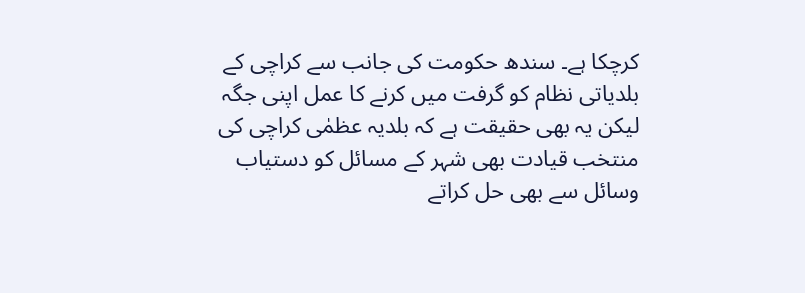کرچکا ہے۔ سندھ حکومت کی جانب سے کراچی کے بلدیاتی نظام کو گرفت میں کرنے کا عمل اپنی جگہ لیکن یہ بھی حقیقت ہے کہ بلدیہ عظمٰی کراچی کی منتخب قیادت بھی شہر کے مسائل کو دستیاب وسائل سے بھی حل کراتے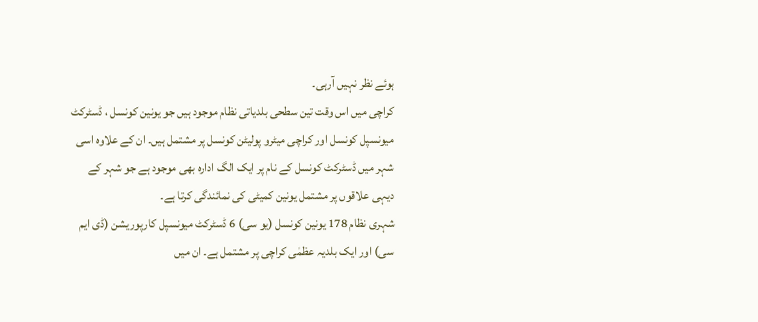ہوئے نظر نہیں آرہی۔
کراچی میں اس وقت تین سطحی بلدیاتی نظام موجود ہیں جو یونین کونسل ، ڈسٹرکٹ میونسپل کونسل اور کراچی میٹرو پولیٹن کونسل پر مشتمل ہیں۔ ان کے علاوہ اسی شہر میں ڈسٹرکٹ کونسل کے نام پر ایک الگ ادارہ بھی موجود ہے جو شہر کے دیہی علاقوں پر مشتمل یونین کمیٹی کی نمائندگی کرتا ہے۔
شہری نظام 178 یونین کونسل (یو سی) 6 ڈسٹرکٹ میونسپل کارپوریشن (ڈی ایم سی) اور ایک بلدیہ عظمٰی کراچی پر مشتمل ہے۔ ان میں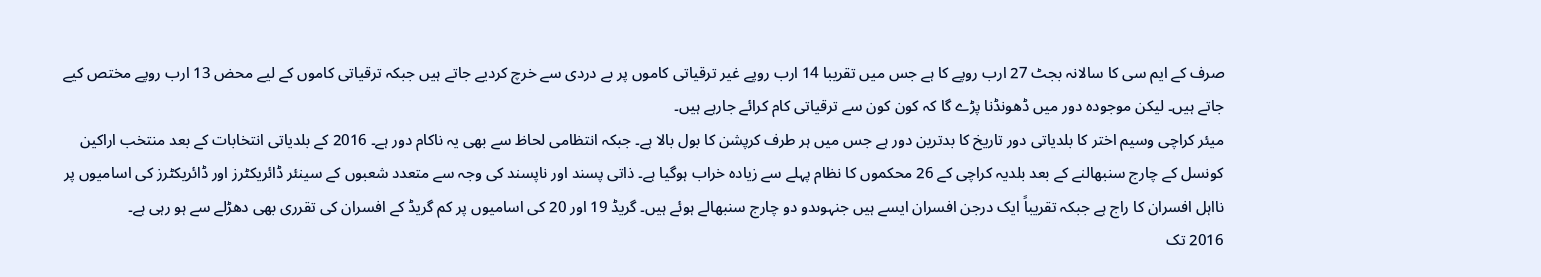صرف کے ایم سی کا سالانہ بجٹ 27 ارب روپے کا ہے جس میں تقریبا 14 ارب روپے غیر ترقیاتی کاموں پر بے دردی سے خرچ کردیے جاتے ہیں جبکہ ترقیاتی کاموں کے لیے محض 13 ارب روپے مختص کیے جاتے ہیں۔ لیکن موجودہ دور میں ڈھونڈنا پڑے گا کہ کون کون سے ترقیاتی کام کرائے جارہے ہیں۔
میئر کراچی وسیم اختر کا بلدیاتی دور تاریخ کا بدترین دور ہے جس میں ہر طرف کرپشن کا بول بالا ہے۔ جبکہ انتظامی لحاظ سے بھی یہ ناکام دور ہے۔ 2016 کے بلدیاتی انتخابات کے بعد منتخب اراکین کونسل کے چارج سنبھالنے کے بعد بلدیہ کراچی کے 26 محکموں کا نظام پہلے سے زیادہ خراب ہوگیا ہے۔ ذاتی پسند اور ناپسند کی وجہ سے متعدد شعبوں کے سینئر ڈائریکٹرز اور ڈائریکٹرز کی اسامیوں پر نااہل افسران کا راج ہے جبکہ تقریباً ایک درجن افسران ایسے ہیں جنہوںدو دو چارج سنبھالے ہوئے ہیں۔ گریڈ 19 اور 20 کی اسامیوں پر کم گریڈ کے افسران کی تقرری بھی دھڑلے سے ہو رہی ہے۔
2016 تک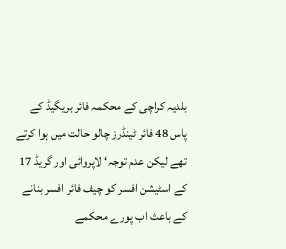بلدیہ کراچی کے محکمہ فائر بریگیڈ کے پاس 48 فائر ٹینڈرز چالو حالت میں ہوا کرتے تھے لیکن عدم توجہ‘ لاپروائی اور گریڈ 17 کے اسٹیشن افسر کو چیف فائر افسر بنانے کے باعث اب پورے محکمے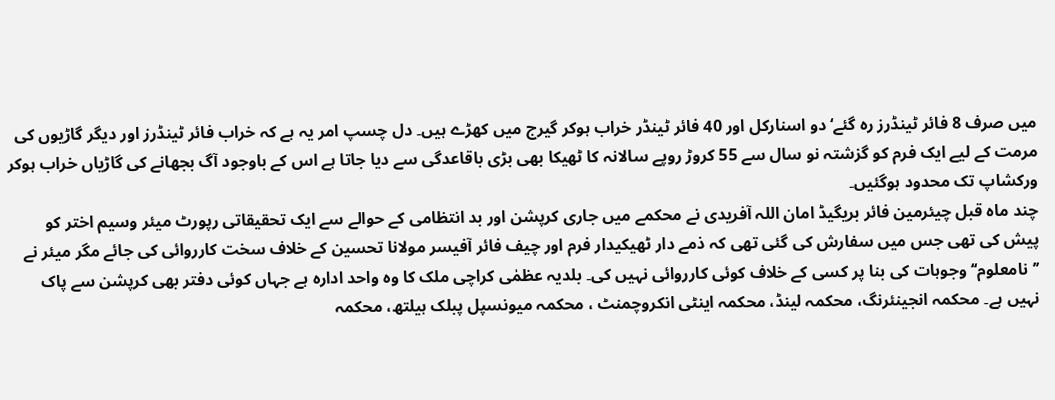میں صرف 8 فائر ٹینڈرز رہ گئے‘ دو اسنارکل اور 40 فائر ٹینڈر خراب ہوکر گیرج میں کھڑے ہیں۔ دل چسپ امر یہ ہے کہ خراب فائر ٹینڈرز اور دیگر گاڑیوں کی مرمت کے لیے ایک فرم کو گزشتہ نو سال سے 55 کروڑ روپے سالانہ کا ٹھیکا بھی بڑی باقاعدگی سے دیا جاتا ہے اس کے باوجود آگ بجھانے کی گاڑیاں خراب ہوکر ورکشاپ تک محدود ہوگئیں۔
چند ماہ قبل چیئرمین فائر بریگیڈ امان اللہ آفریدی نے محکمے میں جاری کرپشن اور بد انتظامی کے حوالے سے ایک تحقیقاتی رپورٹ میئر وسیم اختر کو پیش کی تھی جس میں سفارش کی گئی تھی کہ ذمے دار ٹھیکیدار فرم اور چیف فائر آفیسر مولانا تحسین کے خلاف سخت کارروائی کی جائے مگر میئر نے ’’نامعلوم‘‘ وجوہات کی بنا پر کسی کے خلاف کوئی کارروائی نہیں کی۔ بلدیہ عظمٰی کراچی ملک کا وہ واحد ادارہ ہے جہاں کوئی دفتر بھی کرپشن سے پاک نہیں ہے۔ محکمہ انجینئرنگ، محکمہ لینڈ، محکمہ اینٹی انکروچمنٹ ، محکمہ میونسپل پبلک ہیلتھ، محکمہ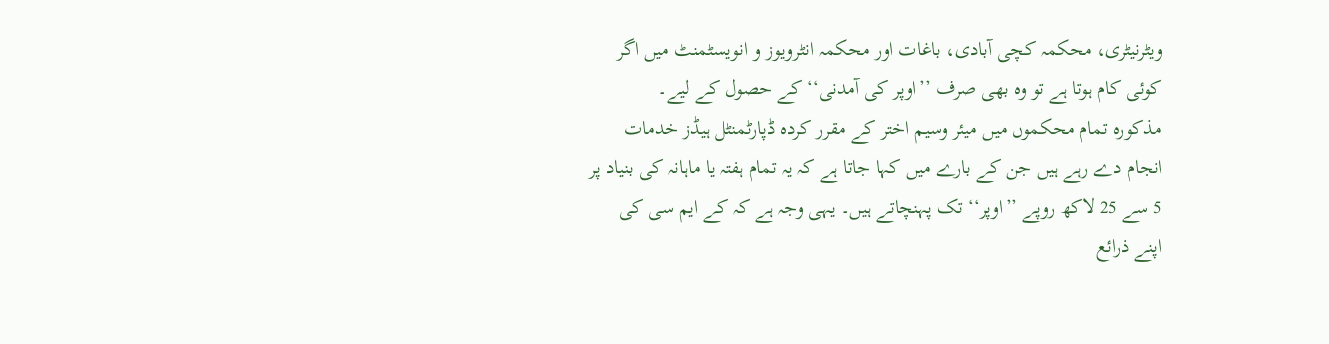ویٹرنیٹری، محکمہ کچی آبادی، باغات اور محکمہ انٹرویوز و انویسٹمنٹ میں اگر کوئی کام ہوتا ہے تو وہ بھی صرف ’’اوپر کی آمدنی‘‘ کے حصول کے لیے۔
مذکورہ تمام محکموں میں میئر وسیم اختر کے مقرر کردہ ڈپارٹمنٹل ہیڈز خدمات انجام دے رہے ہیں جن کے بارے میں کہا جاتا ہے کہ یہ تمام ہفتہ یا ماہانہ کی بنیاد پر 5 سے 25 لاکھ روپے ’’اوپر‘‘ تک پہنچاتے ہیں۔ یہی وجہ ہے کہ کے ایم سی کی اپنے ذرائع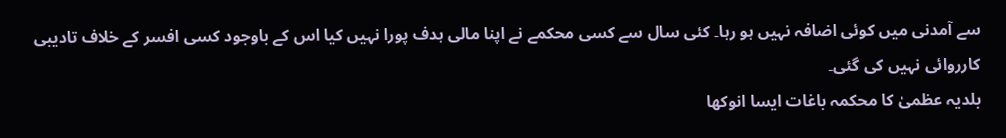سے آمدنی میں کوئی اضافہ نہیں ہو رہا۔ کئی سال سے کسی محکمے نے اپنا مالی ہدف پورا نہیں کیا اس کے باوجود کسی افسر کے خلاف تادیبی کارروائی نہیں کی گئی۔
بلدیہ عظمیٰ کا محکمہ باغات ایسا انوکھا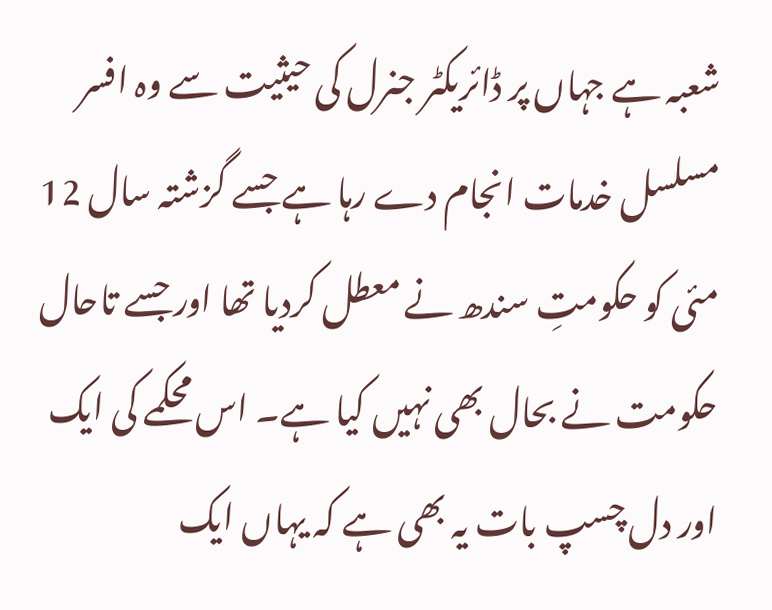شعبہ ہے جہاں پر ڈائریکٹر جنرل کی حیثیت سے وہ افسر مسلسل خدمات انجام دے رہا ہے جسے گزشتہ سال 12 مئی کو حکومتِ سندھ نے معطل کردیا تھا اور جسے تاحال حکومت نے بحال بھی نہیں کیا ہے۔ اس محکمے کی ایک اور دل چسپ بات یہ بھی ہے کہ یہاں ایک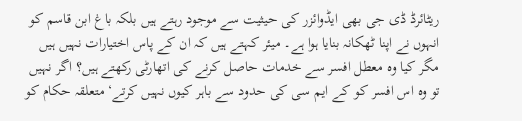ریٹائرڈ ڈی جی بھی ایڈوائزر کی حیثیت سے موجود رہتے ہیں بلکہ باغ ابن قاسم کو انہوں نے اپنا ٹھکانہ بنایا ہوا ہے۔ میئر کہتے ہیں کہ ان کے پاس اختیارات نہیں ہیں مگر کیا وہ معطل افسر سے خدمات حاصل کرنے کی اتھارٹی رکھتے ہیں؟ اگر نہیں تو وہ اس افسر کو کے ایم سی کی حدود سے باہر کیوں نہیں کرتے‘ متعلقہ حکام کو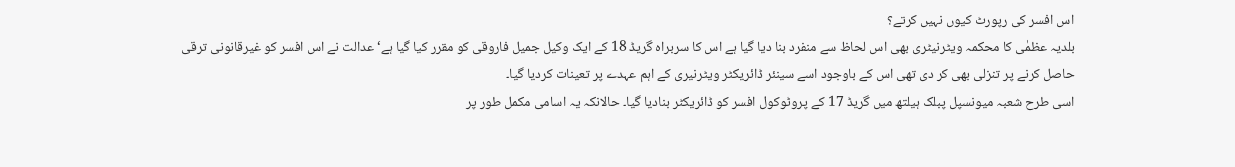اس افسر کی رپورٹ کیوں نہیں کرتے؟
بلدیہ عظمٰی کا محکمہ ویٹرنیٹری بھی اس لحاظ سے منفرد بنا دیا گیا ہے اس کا سربراہ گریڈ 18 کے ایک وکیل جمیل فاروقی کو مقرر کیا گیا ہے‘ عدالت نے اس افسر کو غیرقانونی ترقی حاصل کرنے پر تنزلی بھی کر دی تھی اس کے باوجود اسے سینئر ڈائریکٹر ویٹرنیری کے اہم عہدے پر تعینات کردیا گیا۔
اسی طرح شعبہ میونسپل پبلک ہیلتھ میں گریڈ 17 کے پروٹوکول افسر کو ڈائریکٹر بنادیا گیا۔ حالانکہ یہ اسامی مکمل طور پر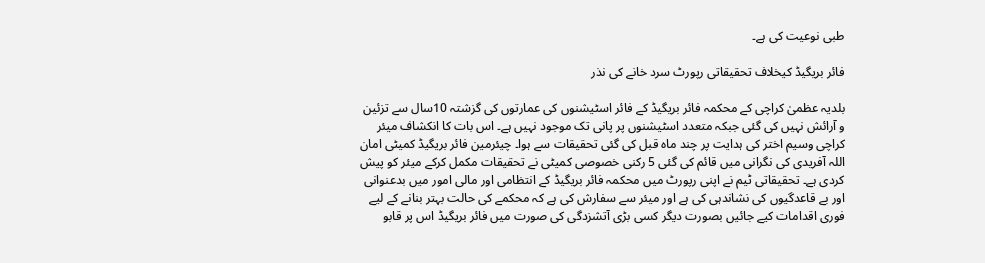طبی نوعیت کی ہے۔

فائر بریگیڈ کیخلاف تحقیقاتی رپورٹ سرد خانے کی نذر

بلدیہ عظمیٰ کراچی کے محکمہ فائر بریگیڈ کے فائر اسٹیشنوں کی عمارتوں کی گزشتہ 10سال سے تزئین و آرائش نہیں کی گئی جبکہ متعدد اسٹیشنوں پر پانی تک موجود نہیں ہے۔ اس بات کا انکشاف میئر کراچی وسیم اختر کی ہدایت پر چند ماہ قبل کی گئی تحقیقات سے ہوا۔ چیئرمین فائر بریگیڈ کمیٹی امان اللہ آفریدی کی نگرانی میں قائم کی گئی 5 رکنی خصوصی کمیٹی نے تحقیقات مکمل کرکے میئر کو پیش کردی ہے۔ تحقیقاتی ٹیم نے اپنی رپورٹ میں محکمہ فائر بریگیڈ کے انتظامی اور مالی امور میں بدعنوانی اور بے قاعدگیوں کی نشاندہی کی ہے اور میئر سے سفارش کی ہے کہ محکمے کی حالت بہتر بنانے کے لیے فوری اقدامات کیے جائیں بصورت دیگر کسی بڑی آتشزدگی کی صورت میں فائر بریگیڈ اس پر قابو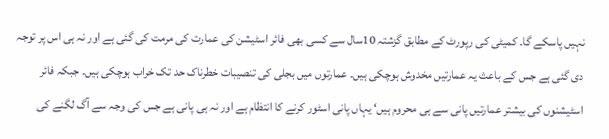نہیں پاسکے گا۔ کمیٹی کی رپورٹ کے مطابق گزشتہ 10سال سے کسی بھی فائر اسٹیشن کی عمارت کی مرمت کی گئی ہے اور نہ ہی اس پر توجہ دی گئی ہے جس کے باعث یہ عمارتیں مخدوش ہوچکی ہیں۔ عمارتوں میں بجلی کی تنصیبات خطرناک حد تک خراب ہوچکی ہیں۔ جبکہ فائر اسٹیشنوں کی بیشتر عمارتیں پانی سے ہی محروم ہیں‘ یہاں پانی اسٹور کرنے کا انتظام ہے اور نہ ہی پانی ہے جس کی وجہ سے آگ لگنے کی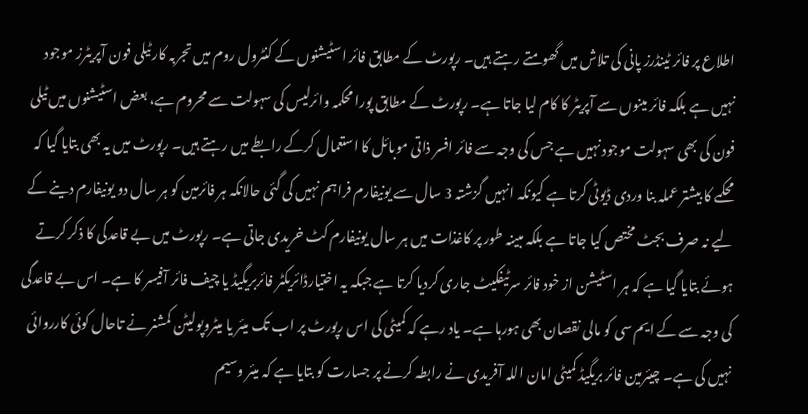اطلاع پر فائر ٹینڈرز پانی کی تلاش میں گھومتے رہتے ہیں۔ رپورٹ کے مطابق فائر اسٹیشنوں کے کنٹرول روم میں تجربہ کار ٹیلی فون آپریٹرز موجود نہیں ہے بلکہ فائر مینوں سے آپریٹر کا کام لیا جاتا ہے۔ رپورٹ کے مطابق پورا محکمہ وائرلیس کی سہولت سے محروم ہے، بعض اسٹیشنوں میں ٹیلی فون کی بھی سہولت موجود نہیں ہے جس کی وجہ سے فائر افسر ذاتی موبائل کا استعمال کرکے رابطے میں رہتے ہیں۔ رپورٹ میں یہ بھی بتایا گیا کہ محکمے کا بیشتر عملہ بنا وردی ڈیوٹی کرتا ہے کیونکہ انہیں گزشتہ 3 سال سے یونیفارم فراہم نہیں کی گئی حالانکہ ہر فائرمین کو ہر سال دو یونیفارم دینے کے لیے نہ صرف بجٹ مختص کیا جاتا ہے بلکہ مبینہ طور پر کاغذات میں ہر سال یونیفارم کٹ خریدی جاتی ہے۔ رپورٹ میں بے قاعدگی کا ذکر کرتے ہوئے بتایا گیا ہے کہ ہر اسٹیشن از خود فائر سرٹیفکیٹ جاری کردیا کرتا ہے جبکہ یہ اختیارڈائریکٹر فائربریگیڈ یا چیف فائر آفیسر کا ہے۔ اس بے قاعدگی کی وجہ سے کے ایم سی کو مالی نقصان بھی ہورہا ہے۔ یاد رہے کہ کمیٹی کی اس رپورٹ پر اب تک میئر یا میٹروپولیٹن کمشنر نے تاحال کوئی کارروائی نہیں کی ہے۔ چیئرمین فائر بریگیڈ کمیٹی امان اللہ آفریدی نے رابطہ کرنے پر جسارت کو بتایا ہے کہ میئر وسیم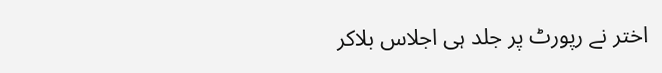اختر نے رپورٹ پر جلد ہی اجلاس بلاکر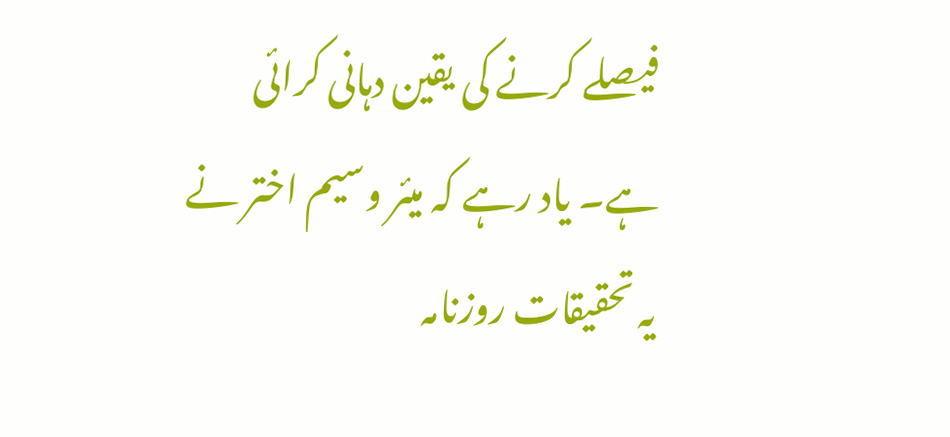فیصلے کرنے کی یقین دہانی کرائی ہے۔ یاد رہے کہ میئر وسیم اختر نے یہ تحقیقات روزنامہ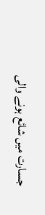جسارت میں شائع ہونے والی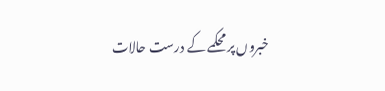خبروں پر محکمے کے درست حالات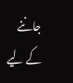جاننے کے لیے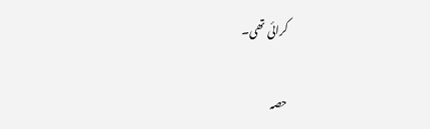کرائی تھی۔

حصہ